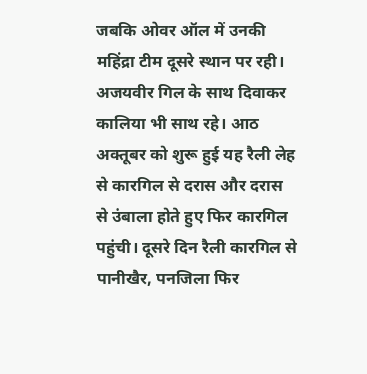जबकि ओवर ऑल में उनकी महिंद्रा टीम दूसरे स्थान पर रही। अजयवीर गिल के साथ दिवाकर कालिया भी साथ रहे। आठ अक्तूबर को शुरू हुई यह रैली लेह से कारगिल से दरास और दरास से उंबाला होते हुए फिर कारगिल पहुंची। दूसरे दिन रैली कारगिल से पानीखैर, पनजिला फिर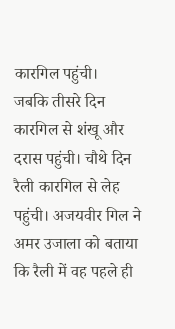कारगिल पहुंची।
जबकि तीसरे दिन कारगिल से शंखू और दरास पहुंची। चौथे दिन रैली कारगिल से लेह पहुंची। अजयवीर गिल ने अमर उजाला को बताया कि रैली में वह पहले ही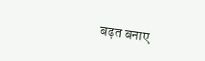बढ़त बनाए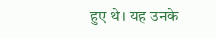हुए थे। यह उनके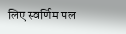लिए स्वर्णिम पल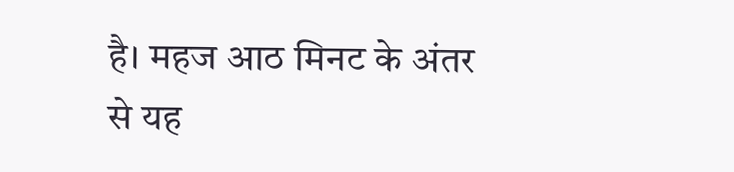है। महज आठ मिनट के अंतर से यह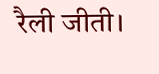रैली जीती।